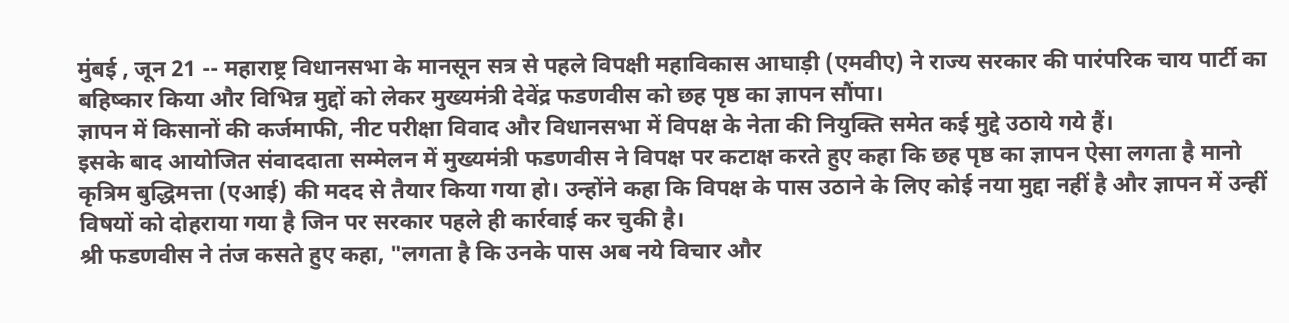मुंबई , जून 21 -- महाराष्ट्र विधानसभा के मानसून सत्र से पहले विपक्षी महाविकास आघाड़ी (एमवीए) ने राज्य सरकार की पारंपरिक चाय पार्टी का बहिष्कार किया और विभिन्न मुद्दों को लेकर मुख्यमंत्री देवेंद्र फडणवीस को छह पृष्ठ का ज्ञापन सौंपा।
ज्ञापन में किसानों की कर्जमाफी, नीट परीक्षा विवाद और विधानसभा में विपक्ष के नेता की नियुक्ति समेत कई मुद्दे उठाये गये हैं।
इसके बाद आयोजित संवाददाता सम्मेलन में मुख्यमंत्री फडणवीस ने विपक्ष पर कटाक्ष करते हुए कहा कि छह पृष्ठ का ज्ञापन ऐसा लगता है मानो कृत्रिम बुद्धिमत्ता (एआई) की मदद से तैयार किया गया हो। उन्होंने कहा कि विपक्ष के पास उठाने के लिए कोई नया मुद्दा नहीं है और ज्ञापन में उन्हीं विषयों को दोहराया गया है जिन पर सरकार पहले ही कार्रवाई कर चुकी है।
श्री फडणवीस ने तंज कसते हुए कहा, "लगता है कि उनके पास अब नये विचार और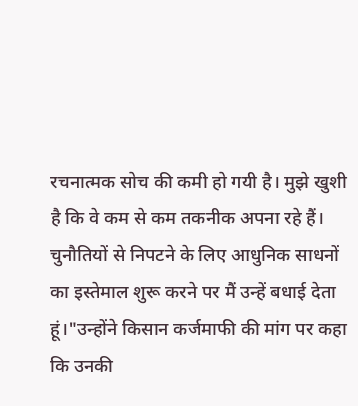रचनात्मक सोच की कमी हो गयी है। मुझे खुशी है कि वे कम से कम तकनीक अपना रहे हैं। चुनौतियों से निपटने के लिए आधुनिक साधनों का इस्तेमाल शुरू करने पर मैं उन्हें बधाई देता हूं।"उन्होंने किसान कर्जमाफी की मांग पर कहा कि उनकी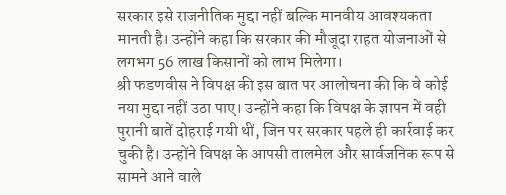सरकार इसे राजनीतिक मुद्दा नहीं बल्कि मानवीय आवश्यकता मानती है। उन्होंने कहा कि सरकार की मौजूदा राहत योजनाओं से लगभग 56 लाख किसानों को लाभ मिलेगा।
श्री फडणवीस ने विपक्ष की इस बात पर आलोचना की कि वे कोई नया मुद्दा नहीं उठा पाए। उन्होंने कहा कि विपक्ष के ज्ञापन में वही पुरानी बातें दोहराई गयी थीं, जिन पर सरकार पहले ही कार्रवाई कर चुकी है। उन्होंने विपक्ष के आपसी तालमेल और सार्वजनिक रूप से सामने आने वाले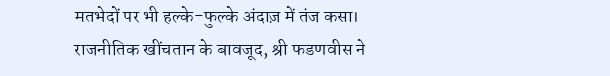मतभेदों पर भी हल्के-फुल्के अंदाज़ में तंज कसा।
राजनीतिक खींचतान के बावजूद, श्री फडणवीस ने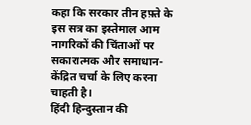कहा कि सरकार तीन हफ़्ते के इस सत्र का इस्तेमाल आम नागरिकों की चिंताओं पर सकारात्मक और समाधान-केंद्रित चर्चा के लिए करना चाहती है।
हिंदी हिन्दुस्तान की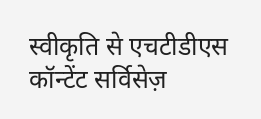स्वीकृति से एचटीडीएस कॉन्टेंट सर्विसेज़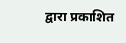द्वारा प्रकाशित